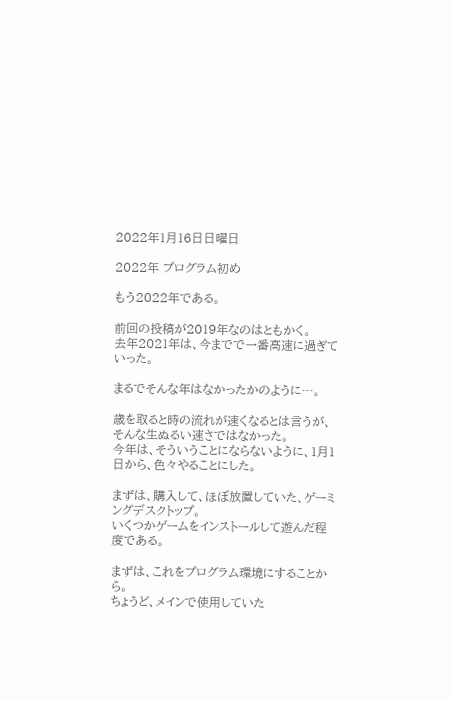2022年1月16日日曜日

2022年 プログラム初め

もう2022年である。

前回の投稿が2019年なのはともかく。
去年2021年は、今までで一番高速に過ぎていった。

まるでそんな年はなかったかのように…。

歳を取ると時の流れが速くなるとは言うが、そんな生ぬるい速さではなかった。
今年は、そういうことにならないように、1月1日から、色々やることにした。

まずは、購入して、ほぼ放置していた、ゲーミングデスクトップ。
いくつかゲームをインストールして遊んだ程度である。

まずは、これをプログラム環境にすることから。
ちょうど、メインで使用していた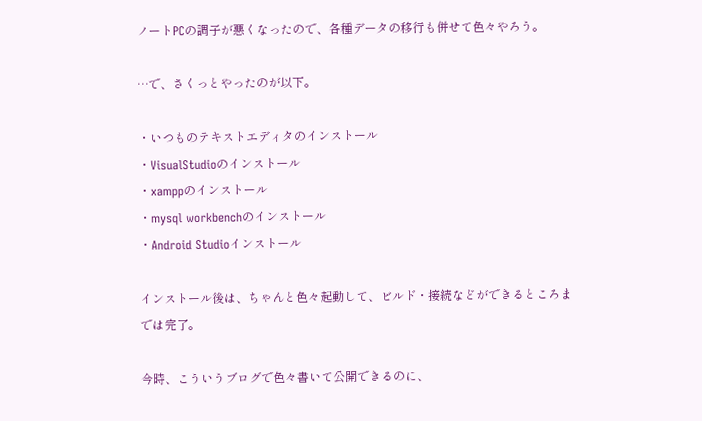ノートPCの調子が悪くなったので、各種データの移行も併せて色々やろう。

…で、さくっとやったのが以下。

・いつものテキストエディタのインストール
・VisualStudioのインストール
・xamppのインストール
・mysql workbenchのインストール
・Android Studioインストール

インストール後は、ちゃんと色々起動して、ビルド・接続などができるところまでは完了。

今時、こういうブログで色々書いて公開できるのに、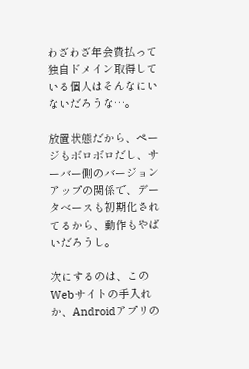わざわざ年会費払って独自ドメイン取得している個人はそんなにいないだろうな…。

放置状態だから、ページもボロボロだし、サーバー側のバージョンアップの関係で、データベースも初期化されてるから、動作もやばいだろうし。

次にするのは、このWebサイトの手入れか、Androidアプリの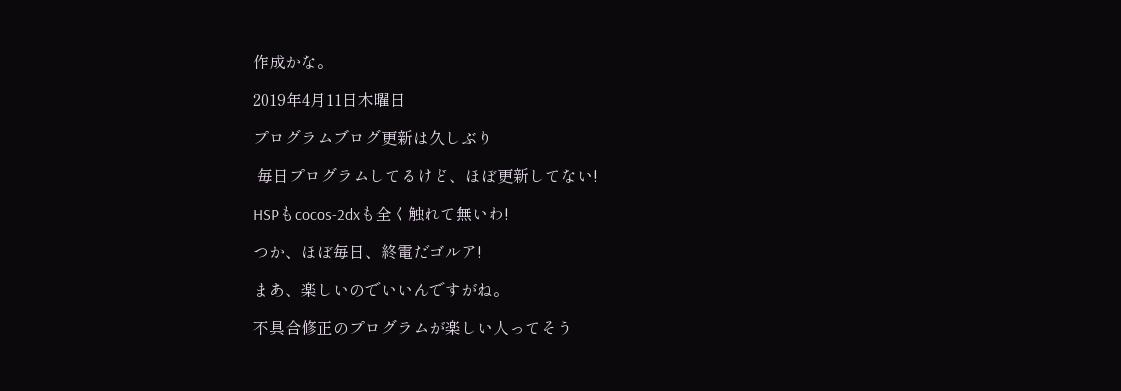作成かな。

2019年4月11日木曜日

プログラムブログ更新は久しぶり

 毎日プログラムしてるけど、ほぼ更新してない!

HSPもcocos-2dxも全く触れて無いわ!

つか、ほぼ毎日、終電だゴルア!

まあ、楽しいのでいいんですがね。

不具合修正のプログラムが楽しい人ってそう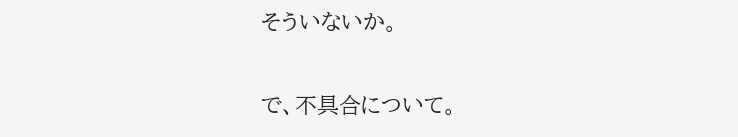そういないか。

で、不具合について。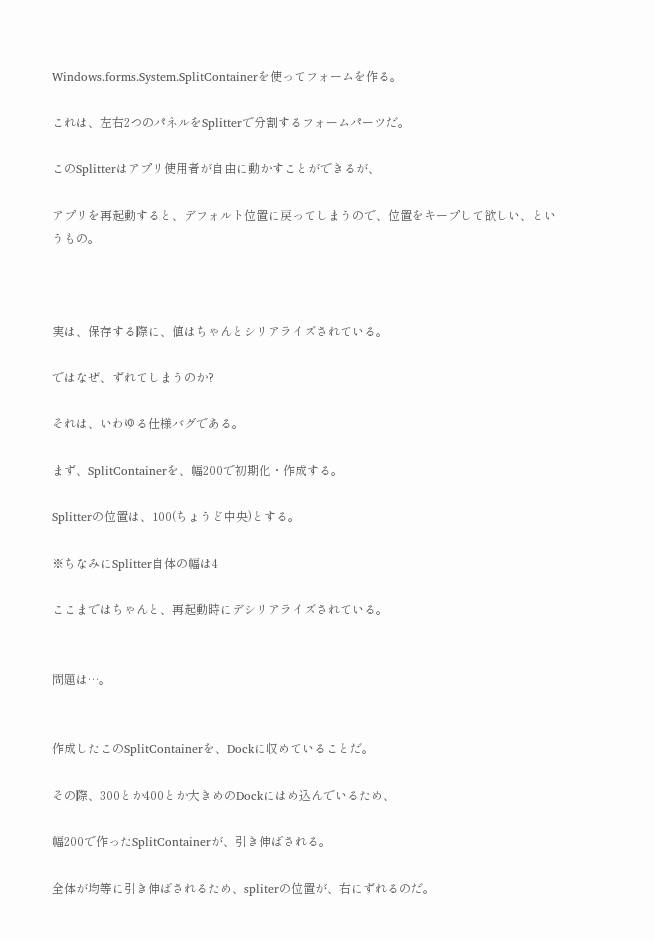Windows.forms.System.SplitContainerを使ってフォームを作る。

これは、左右2つのパネルをSplitterで分割するフォームパーツだ。

このSplitterはアプリ使用者が自由に動かすことができるが、

アプリを再起動すると、デフォルト位置に戻ってしまうので、位置をキープして欲しい、というもの。



実は、保存する際に、値はちゃんとシリアライズされている。

ではなぜ、ずれてしまうのか?

それは、いわゆる仕様バグである。

まず、SplitContainerを、幅200で初期化・作成する。

Splitterの位置は、100(ちょうど中央)とする。

※ちなみにSplitter自体の幅は4

ここまではちゃんと、再起動時にデシリアライズされている。


問題は…。


作成したこのSplitContainerを、Dockに収めていることだ。

その際、300とか400とか大きめのDockにはめ込んでいるため、

幅200で作ったSplitContainerが、引き伸ばされる。

全体が均等に引き伸ばされるため、spliterの位置が、右にずれるのだ。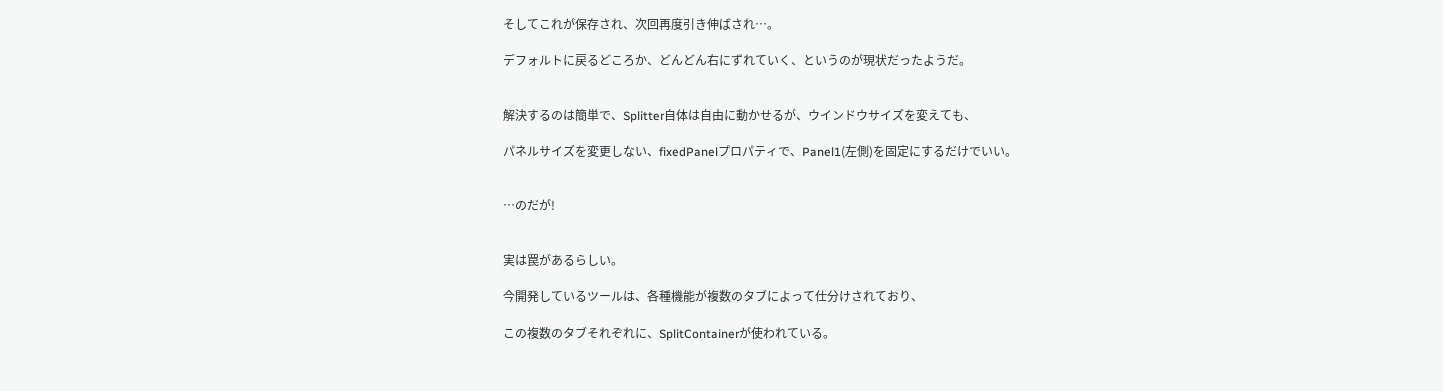そしてこれが保存され、次回再度引き伸ばされ…。

デフォルトに戻るどころか、どんどん右にずれていく、というのが現状だったようだ。


解決するのは簡単で、Splitter自体は自由に動かせるが、ウインドウサイズを変えても、

パネルサイズを変更しない、fixedPanelプロパティで、Panel1(左側)を固定にするだけでいい。


…のだが!


実は罠があるらしい。

今開発しているツールは、各種機能が複数のタブによって仕分けされており、

この複数のタブそれぞれに、SplitContainerが使われている。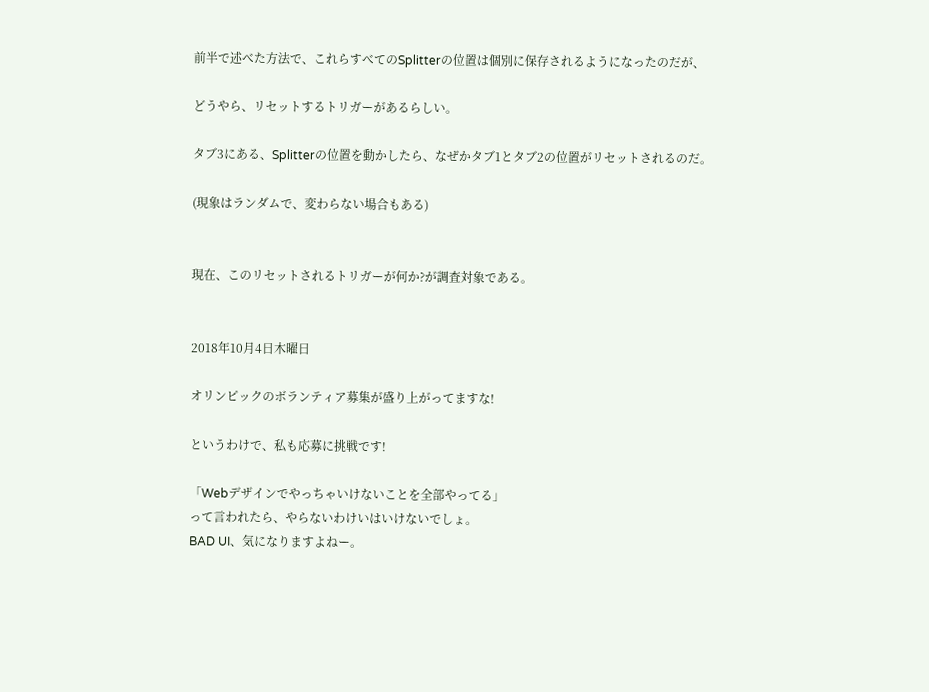前半で述べた方法で、これらすべてのSplitterの位置は個別に保存されるようになったのだが、

どうやら、リセットするトリガーがあるらしい。

タブ3にある、Splitterの位置を動かしたら、なぜかタブ1とタブ2の位置がリセットされるのだ。

(現象はランダムで、変わらない場合もある)


現在、このリセットされるトリガーが何か?が調査対象である。


2018年10月4日木曜日

オリンピックのボランティア募集が盛り上がってますな!

というわけで、私も応募に挑戦です!

「Webデザインでやっちゃいけないことを全部やってる」
って言われたら、やらないわけいはいけないでしょ。
BAD UI、気になりますよねー。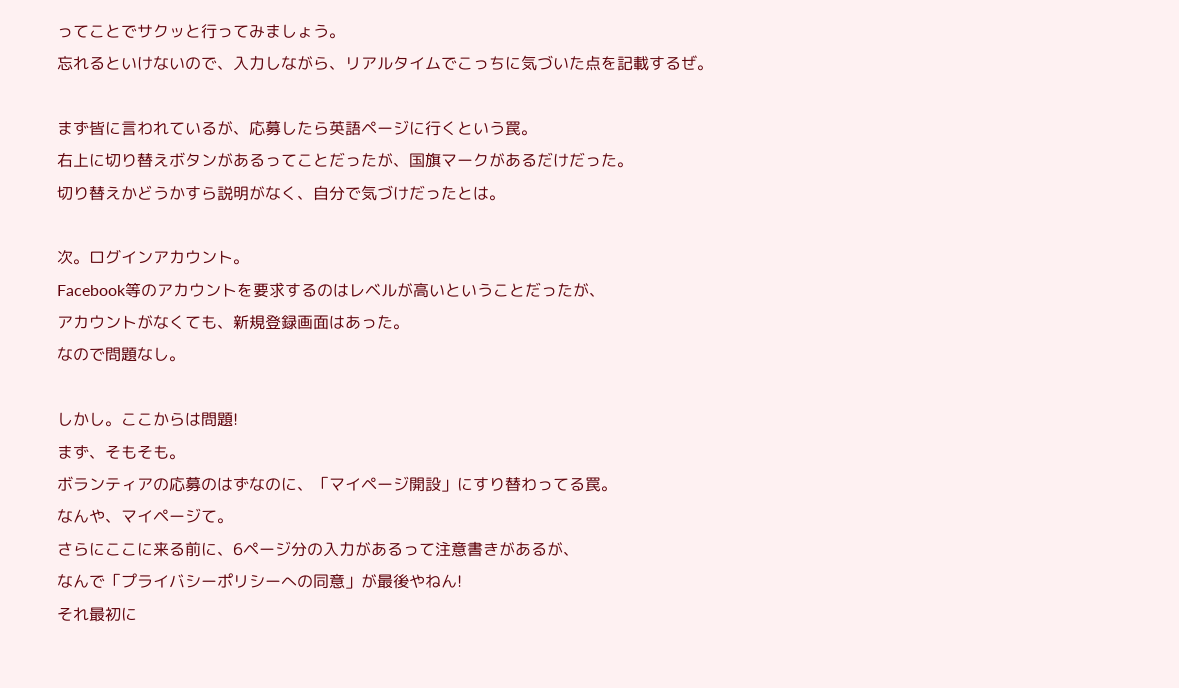ってことでサクッと行ってみましょう。
忘れるといけないので、入力しながら、リアルタイムでこっちに気づいた点を記載するぜ。

まず皆に言われているが、応募したら英語ページに行くという罠。
右上に切り替えボタンがあるってことだったが、国旗マークがあるだけだった。
切り替えかどうかすら説明がなく、自分で気づけだったとは。

次。ログインアカウント。
Facebook等のアカウントを要求するのはレベルが高いということだったが、
アカウントがなくても、新規登録画面はあった。
なので問題なし。

しかし。ここからは問題!
まず、そもそも。
ボランティアの応募のはずなのに、「マイページ開設」にすり替わってる罠。
なんや、マイページて。
さらにここに来る前に、6ページ分の入力があるって注意書きがあるが、
なんで「プライバシーポリシーへの同意」が最後やねん!
それ最初に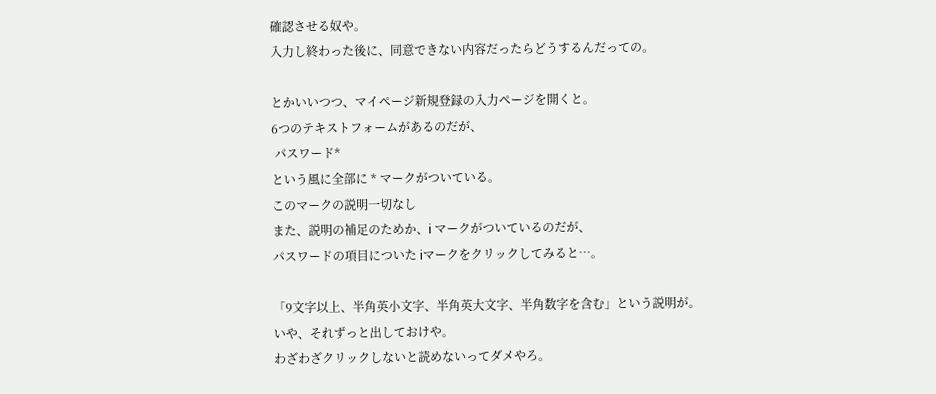確認させる奴や。
入力し終わった後に、同意できない内容だったらどうするんだっての。

とかいいつつ、マイページ新規登録の入力ページを開くと。
6つのテキストフォームがあるのだが、
 パスワード*
という風に全部に * マークがついている。
このマークの説明一切なし
また、説明の補足のためか、i マークがついているのだが、
パスワードの項目についた iマークをクリックしてみると…。

「9文字以上、半角英小文字、半角英大文字、半角数字を含む」という説明が。
いや、それずっと出しておけや。
わざわざクリックしないと読めないってダメやろ。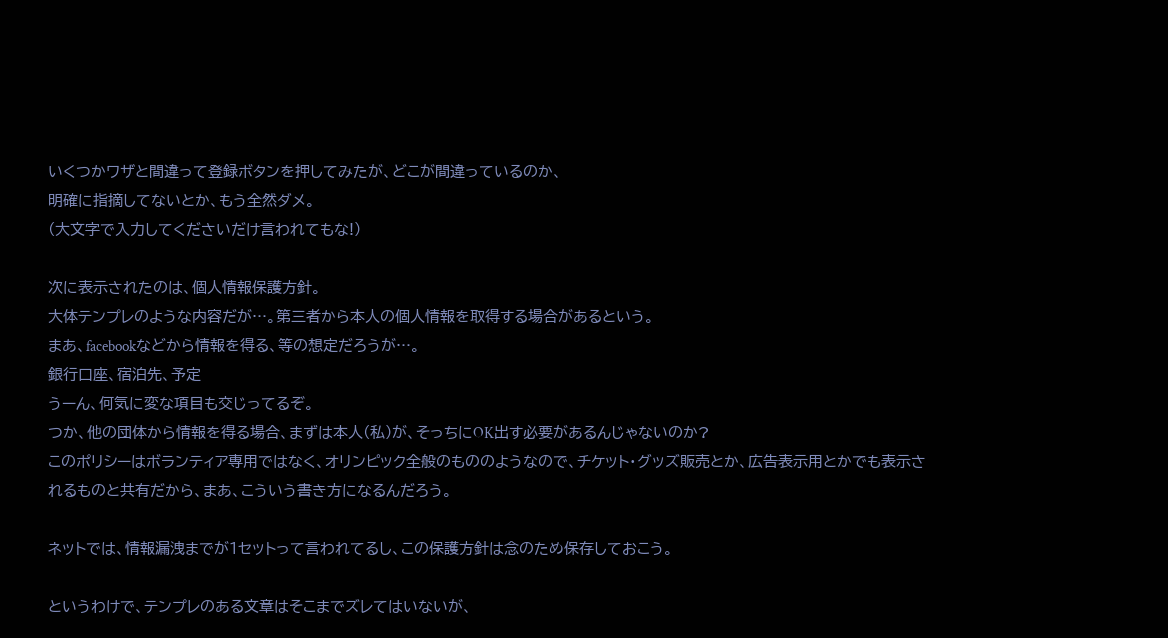いくつかワザと間違って登録ボタンを押してみたが、どこが間違っているのか、
明確に指摘してないとか、もう全然ダメ。
(大文字で入力してくださいだけ言われてもな!)

次に表示されたのは、個人情報保護方針。
大体テンプレのような内容だが…。第三者から本人の個人情報を取得する場合があるという。
まあ、facebookなどから情報を得る、等の想定だろうが…。
銀行口座、宿泊先、予定
うーん、何気に変な項目も交じってるぞ。
つか、他の団体から情報を得る場合、まずは本人(私)が、そっちにOK出す必要があるんじゃないのか?
このポリシーはボランティア専用ではなく、オリンピック全般のもののようなので、チケット・グッズ販売とか、広告表示用とかでも表示されるものと共有だから、まあ、こういう書き方になるんだろう。

ネットでは、情報漏洩までが1セットって言われてるし、この保護方針は念のため保存しておこう。

というわけで、テンプレのある文章はそこまでズレてはいないが、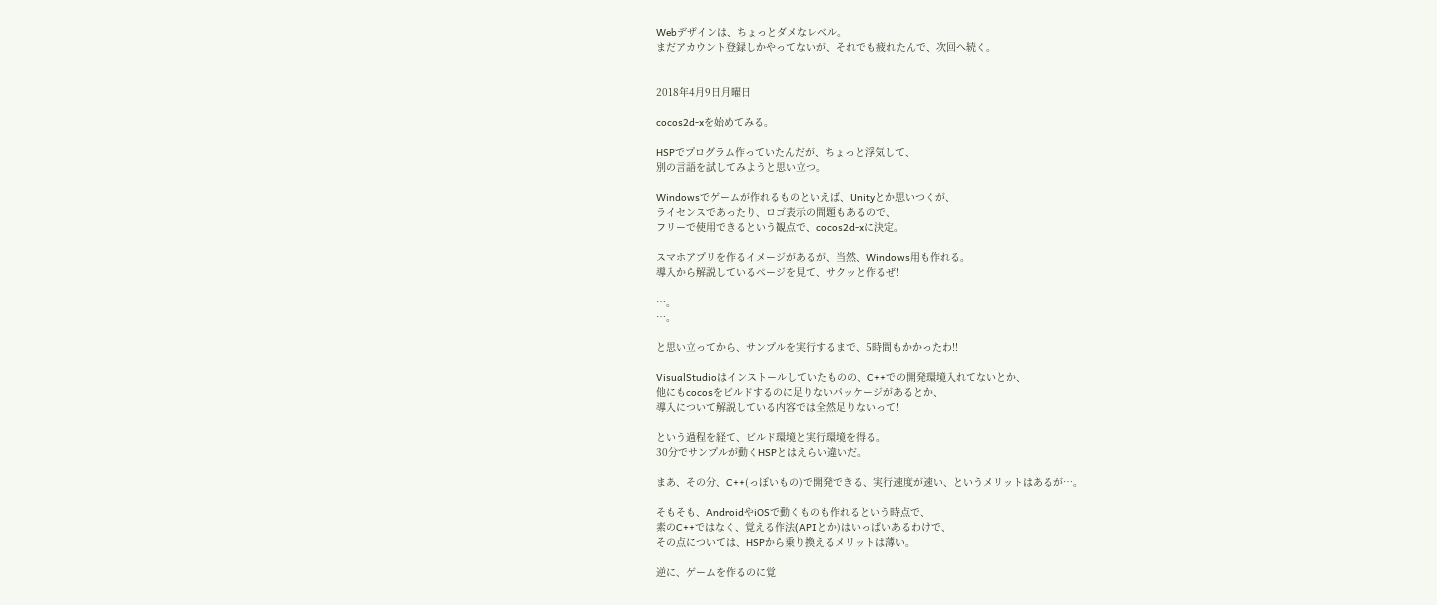Webデザインは、ちょっとダメなレベル。
まだアカウント登録しかやってないが、それでも疲れたんで、次回へ続く。


2018年4月9日月曜日

cocos2d-xを始めてみる。

HSPでプログラム作っていたんだが、ちょっと浮気して、
別の言語を試してみようと思い立つ。

Windowsでゲームが作れるものといえば、Unityとか思いつくが、
ライセンスであったり、ロゴ表示の問題もあるので、
フリーで使用できるという観点で、cocos2d-xに決定。

スマホアプリを作るイメージがあるが、当然、Windows用も作れる。
導入から解説しているページを見て、サクッと作るぜ!

…。
…。

と思い立ってから、サンプルを実行するまで、5時間もかかったわ!!

VisualStudioはインストールしていたものの、C++での開発環境入れてないとか、
他にもcocosをビルドするのに足りないパッケージがあるとか、
導入について解説している内容では全然足りないって!

という過程を経て、ビルド環境と実行環境を得る。
30分でサンプルが動くHSPとはえらい違いだ。

まあ、その分、C++(っぽいもの)で開発できる、実行速度が速い、というメリットはあるが…。

そもそも、AndroidやiOSで動くものも作れるという時点で、
素のC++ではなく、覚える作法(APIとか)はいっぱいあるわけで、
その点については、HSPから乗り換えるメリットは薄い。

逆に、ゲームを作るのに覚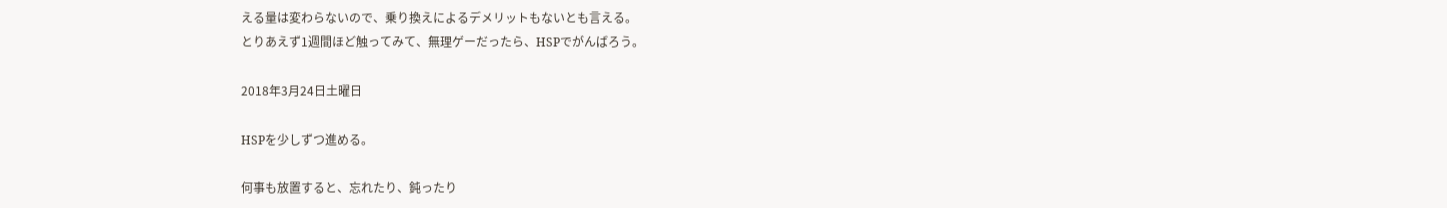える量は変わらないので、乗り換えによるデメリットもないとも言える。
とりあえず1週間ほど触ってみて、無理ゲーだったら、HSPでがんばろう。

2018年3月24日土曜日

HSPを少しずつ進める。

何事も放置すると、忘れたり、鈍ったり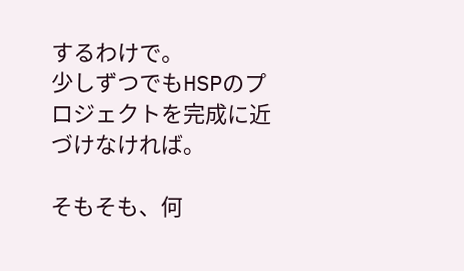するわけで。
少しずつでもHSPのプロジェクトを完成に近づけなければ。

そもそも、何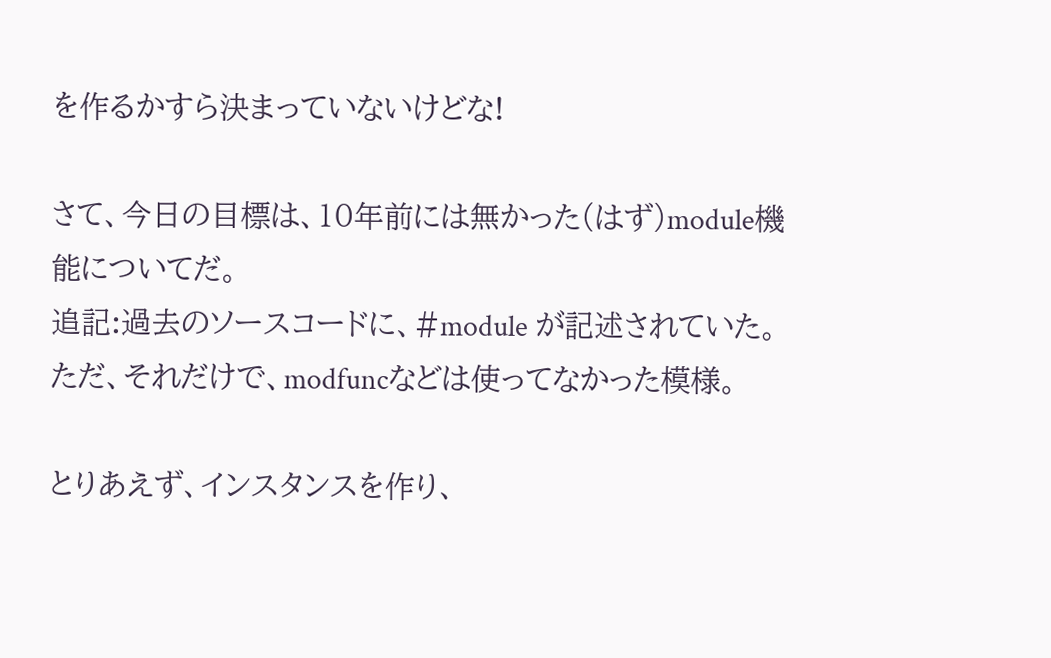を作るかすら決まっていないけどな!

さて、今日の目標は、10年前には無かった(はず)module機能についてだ。
追記:過去のソースコードに、#module が記述されていた。ただ、それだけで、modfuncなどは使ってなかった模様。

とりあえず、インスタンスを作り、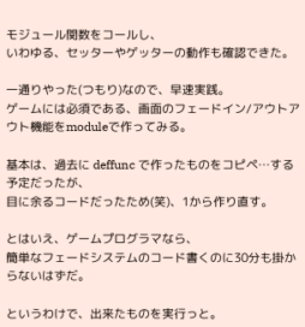モジュール関数をコールし、
いわゆる、セッターやゲッターの動作も確認できた。

一通りやった(つもり)なので、早速実践。
ゲームには必須である、画面のフェードイン/アウトアウト機能をmoduleで作ってみる。

基本は、過去に deffunc で作ったものをコピペ…する予定だったが、
目に余るコードだったため(笑)、1から作り直す。

とはいえ、ゲームプログラマなら、
簡単なフェードシステムのコード書くのに30分も掛からないはずだ。

というわけで、出来たものを実行っと。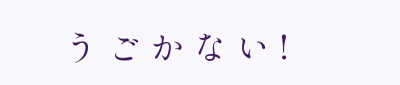う ご か な い !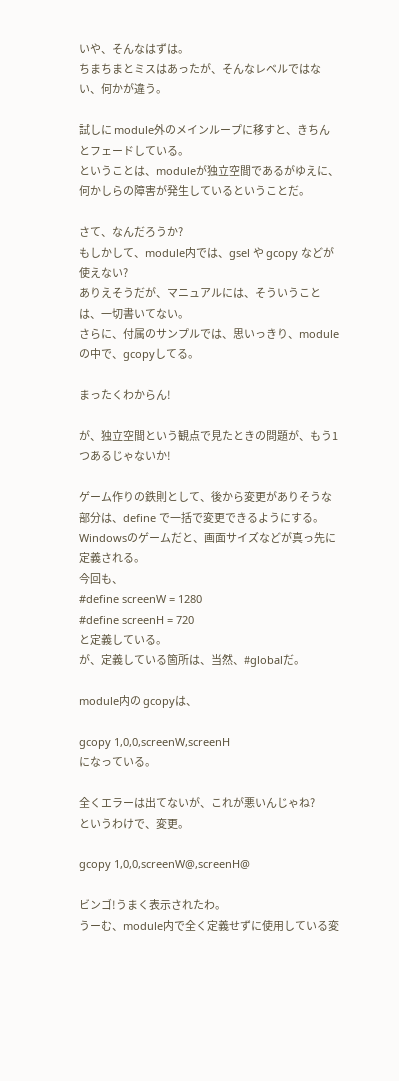いや、そんなはずは。
ちまちまとミスはあったが、そんなレベルではない、何かが違う。

試しに module外のメインループに移すと、きちんとフェードしている。
ということは、moduleが独立空間であるがゆえに、何かしらの障害が発生しているということだ。

さて、なんだろうか?
もしかして、module内では、gsel や gcopy などが使えない?
ありえそうだが、マニュアルには、そういうことは、一切書いてない。
さらに、付属のサンプルでは、思いっきり、moduleの中で、gcopyしてる。

まったくわからん!

が、独立空間という観点で見たときの問題が、もう1つあるじゃないか!

ゲーム作りの鉄則として、後から変更がありそうな部分は、define で一括で変更できるようにする。
Windowsのゲームだと、画面サイズなどが真っ先に定義される。
今回も、
#define screenW = 1280
#define screenH = 720
と定義している。
が、定義している箇所は、当然、#globalだ。

module内の gcopyは、

gcopy 1,0,0,screenW,screenH
になっている。

全くエラーは出てないが、これが悪いんじゃね?
というわけで、変更。

gcopy 1,0,0,screenW@,screenH@

ビンゴ!うまく表示されたわ。
うーむ、module内で全く定義せずに使用している変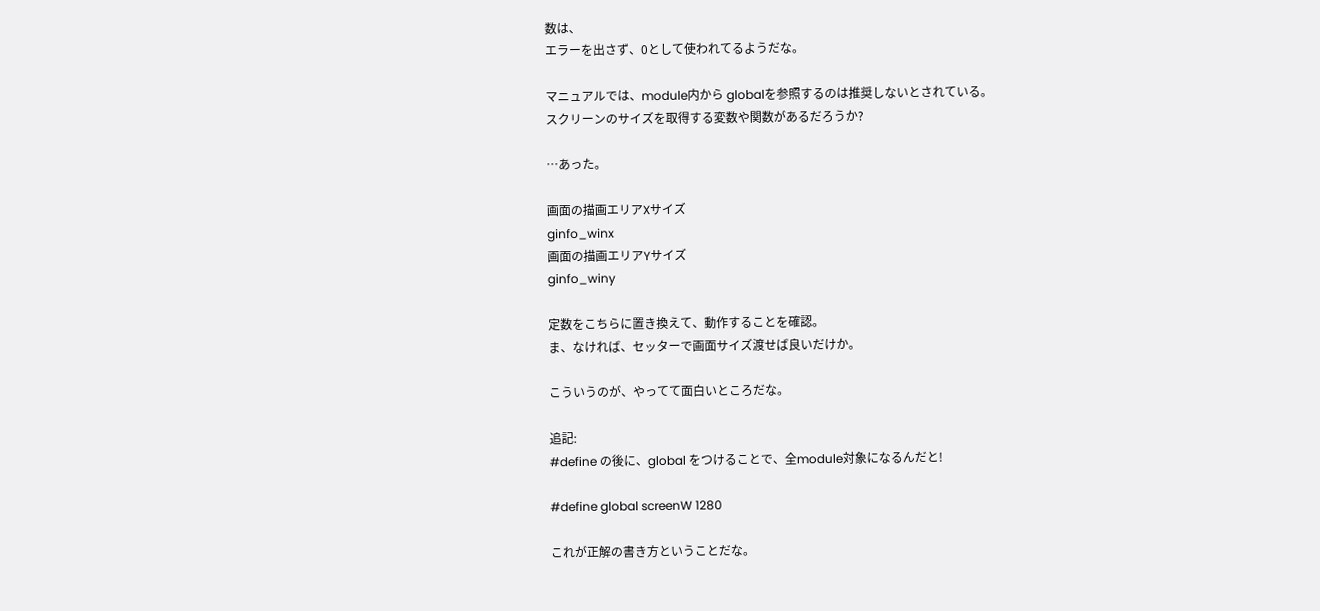数は、
エラーを出さず、0として使われてるようだな。

マニュアルでは、module内から globalを参照するのは推奨しないとされている。
スクリーンのサイズを取得する変数や関数があるだろうか?

…あった。

画面の描画エリアXサイズ
ginfo_winx
画面の描画エリアYサイズ
ginfo_winy

定数をこちらに置き換えて、動作することを確認。
ま、なければ、セッターで画面サイズ渡せば良いだけか。

こういうのが、やってて面白いところだな。

追記:
#define の後に、global をつけることで、全module対象になるんだと!

#define global screenW 1280

これが正解の書き方ということだな。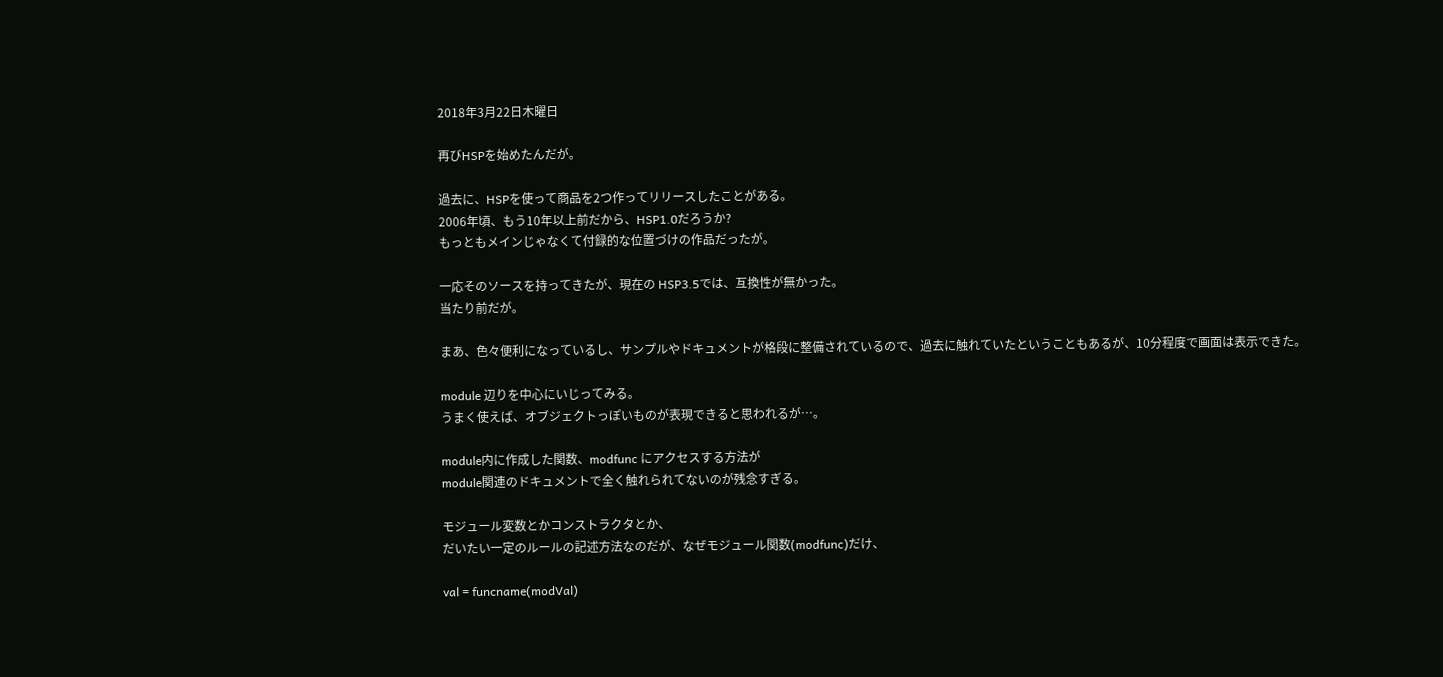2018年3月22日木曜日

再びHSPを始めたんだが。

過去に、HSPを使って商品を2つ作ってリリースしたことがある。
2006年頃、もう10年以上前だから、HSP1.0だろうか?
もっともメインじゃなくて付録的な位置づけの作品だったが。

一応そのソースを持ってきたが、現在の HSP3.5では、互換性が無かった。
当たり前だが。

まあ、色々便利になっているし、サンプルやドキュメントが格段に整備されているので、過去に触れていたということもあるが、10分程度で画面は表示できた。

module 辺りを中心にいじってみる。
うまく使えば、オブジェクトっぽいものが表現できると思われるが…。

module内に作成した関数、modfunc にアクセスする方法が
module関連のドキュメントで全く触れられてないのが残念すぎる。

モジュール変数とかコンストラクタとか、
だいたい一定のルールの記述方法なのだが、なぜモジュール関数(modfunc)だけ、

val = funcname(modVal)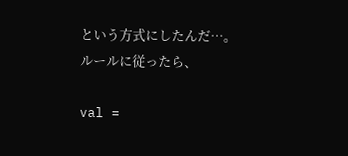という方式にしたんだ…。
ルールに従ったら、

val =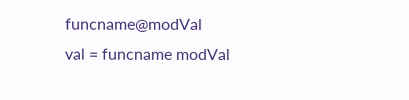funcname@modVal
val = funcname modVal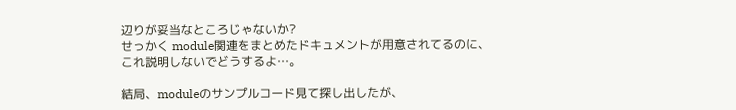辺りが妥当なところじゃないか?
せっかく module関連をまとめたドキュメントが用意されてるのに、
これ説明しないでどうするよ…。

結局、moduleのサンプルコード見て探し出したが、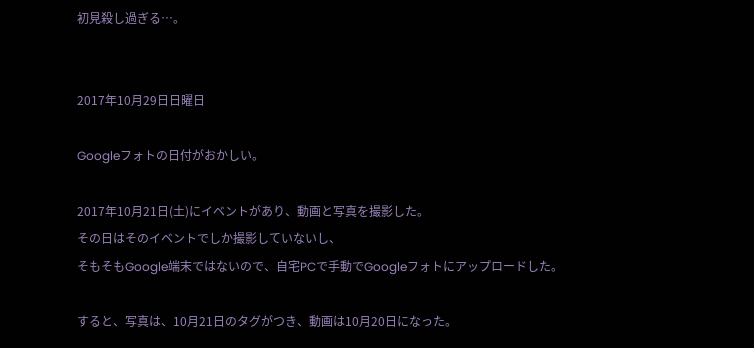初見殺し過ぎる…。


2017年10月29日日曜日

Googleフォトの日付がおかしい。

2017年10月21日(土)にイベントがあり、動画と写真を撮影した。
その日はそのイベントでしか撮影していないし、
そもそもGoogle端末ではないので、自宅PCで手動でGoogleフォトにアップロードした。

すると、写真は、10月21日のタグがつき、動画は10月20日になった。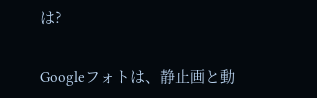は?

Googleフォトは、静止画と動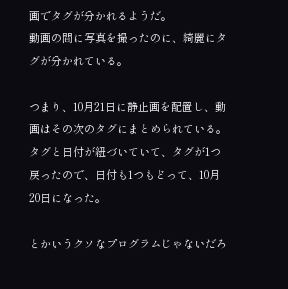画でタグが分かれるようだ。
動画の間に写真を撮ったのに、綺麗にタグが分かれている。

つまり、10月21日に静止画を配置し、動画はその次のタグにまとめられている。
タグと日付が紐づいていて、タグが1つ戻ったので、日付も1つもどって、10月20日になった。

とかいうクソなプログラムじゃないだろ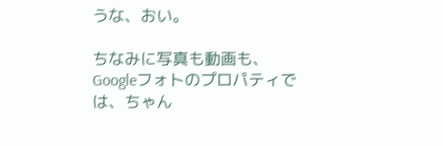うな、おい。

ちなみに写真も動画も、Googleフォトのプロパティでは、ちゃん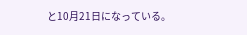と10月21日になっている。